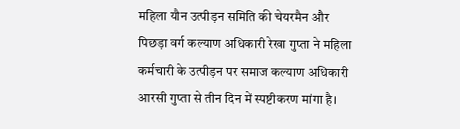महिला यौन उत्पीड़न समिति की चेयरमैन और पिछड़ा वर्ग कल्याण अधिकारी रेखा गुप्ता ने महिला कर्मचारी के उत्पीड़न पर समाज कल्याण अधिकारी आरसी गुप्ता से तीन दिन में स्पष्टीकरण मांगा है।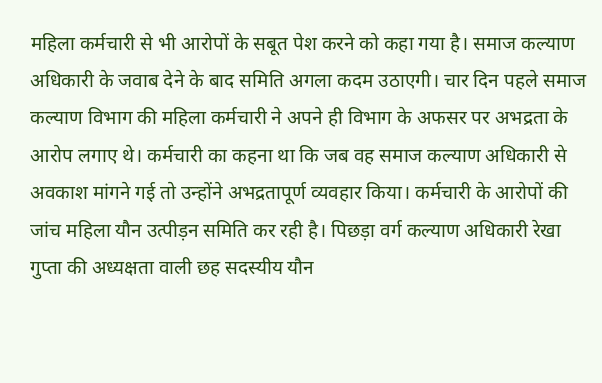महिला कर्मचारी से भी आरोपों के सबूत पेश करने को कहा गया है। समाज कल्याण अधिकारी के जवाब देने के बाद समिति अगला कदम उठाएगी। चार दिन पहले समाज कल्याण विभाग की महिला कर्मचारी ने अपने ही विभाग के अफसर पर अभद्रता के आरोप लगाए थे। कर्मचारी का कहना था कि जब वह समाज कल्याण अधिकारी से अवकाश मांगने गई तो उन्होंने अभद्रतापूर्ण व्यवहार किया। कर्मचारी के आरोपों की जांच महिला यौन उत्पीड़न समिति कर रही है। पिछड़ा वर्ग कल्याण अधिकारी रेखा गुप्ता की अध्यक्षता वाली छह सदस्यीय यौन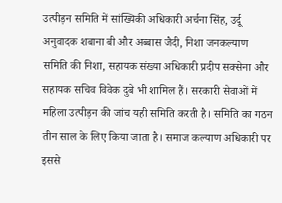उत्पीड़न समिति में सांख्यिकी अधिकारी अर्चना सिंह, उर्दू अनुवादक शबाना बी और अब्बास जैदी, निशा जनकल्याण समिति की निशा, सहायक संख्या अधिकारी प्रदीप सक्सेना और सहायक सचिव विवेक दुबे भी शामिल हैं। सरकारी सेवाओं में महिला उत्पीड़न की जांच यही समिति करती है। समिति का गठन तीन साल के लिए किया जाता है। समाज कल्याण अधिकारी पर इससे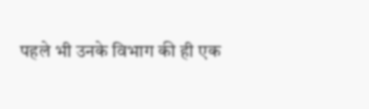पहले भी उनके विभाग की ही एक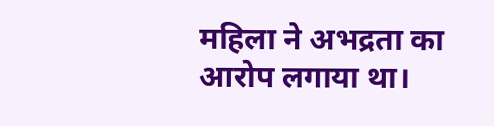महिला ने अभद्रता का आरोप लगाया था।